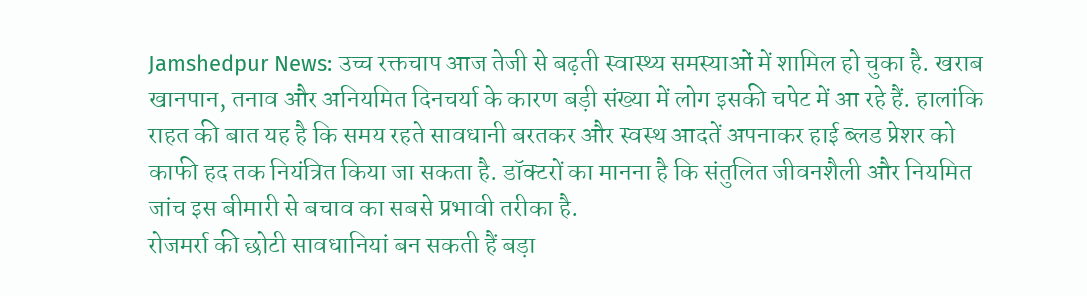Jamshedpur News: उच्च रक्तचाप आज तेजी से बढ़ती स्वास्थ्य समस्याओं में शामिल हो चुका है. खराब खानपान, तनाव और अनियमित दिनचर्या के कारण बड़ी संख्या में लोग इसकी चपेट में आ रहे हैं. हालांकि राहत की बात यह है कि समय रहते सावधानी बरतकर और स्वस्थ आदतें अपनाकर हाई ब्लड प्रेशर को काफी हद तक नियंत्रित किया जा सकता है. डॉक्टरों का मानना है कि संतुलित जीवनशैली और नियमित जांच इस बीमारी से बचाव का सबसे प्रभावी तरीका है.
रोजमर्रा की छोटी सावधानियां बन सकती हैं बड़ा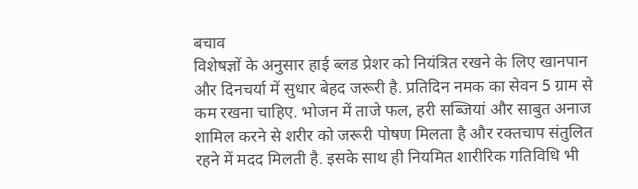बचाव
विशेषज्ञों के अनुसार हाई ब्लड प्रेशर को नियंत्रित रखने के लिए खानपान और दिनचर्या में सुधार बेहद जरूरी है. प्रतिदिन नमक का सेवन 5 ग्राम से कम रखना चाहिए. भोजन में ताजे फल, हरी सब्जियां और साबुत अनाज शामिल करने से शरीर को जरूरी पोषण मिलता है और रक्तचाप संतुलित रहने में मदद मिलती है. इसके साथ ही नियमित शारीरिक गतिविधि भी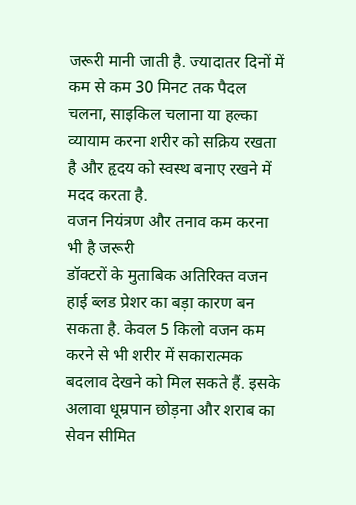जरूरी मानी जाती है. ज्यादातर दिनों में कम से कम 30 मिनट तक पैदल चलना, साइकिल चलाना या हल्का व्यायाम करना शरीर को सक्रिय रखता है और हृदय को स्वस्थ बनाए रखने में मदद करता है.
वजन नियंत्रण और तनाव कम करना भी है जरूरी
डॉक्टरों के मुताबिक अतिरिक्त वजन हाई ब्लड प्रेशर का बड़ा कारण बन सकता है. केवल 5 किलो वजन कम करने से भी शरीर में सकारात्मक बदलाव देखने को मिल सकते हैं. इसके अलावा धूम्रपान छोड़ना और शराब का सेवन सीमित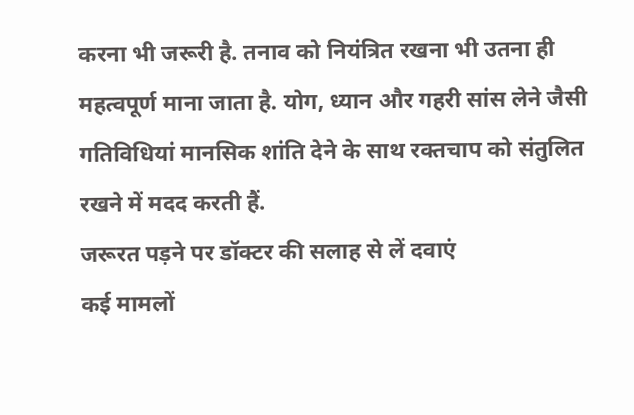करना भी जरूरी है. तनाव को नियंत्रित रखना भी उतना ही महत्वपूर्ण माना जाता है. योग, ध्यान और गहरी सांस लेने जैसी गतिविधियां मानसिक शांति देने के साथ रक्तचाप को संतुलित रखने में मदद करती हैं.
जरूरत पड़ने पर डॉक्टर की सलाह से लें दवाएं
कई मामलों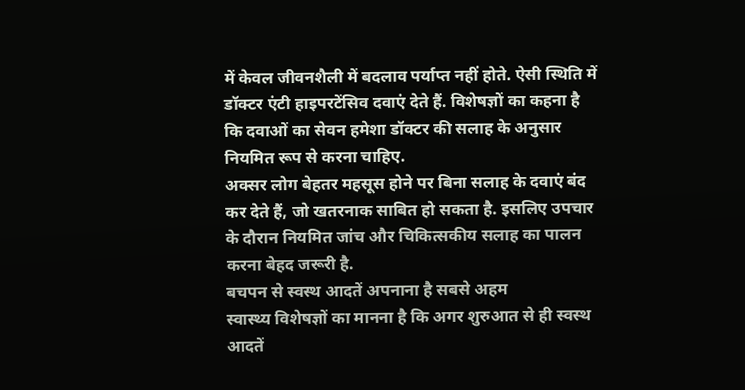में केवल जीवनशैली में बदलाव पर्याप्त नहीं होते. ऐसी स्थिति में डॉक्टर एंटी हाइपरटेंसिव दवाएं देते हैं. विशेषज्ञों का कहना है कि दवाओं का सेवन हमेशा डॉक्टर की सलाह के अनुसार नियमित रूप से करना चाहिए.
अक्सर लोग बेहतर महसूस होने पर बिना सलाह के दवाएं बंद कर देते हैं, जो खतरनाक साबित हो सकता है. इसलिए उपचार के दौरान नियमित जांच और चिकित्सकीय सलाह का पालन करना बेहद जरूरी है.
बचपन से स्वस्थ आदतें अपनाना है सबसे अहम
स्वास्थ्य विशेषज्ञों का मानना है कि अगर शुरुआत से ही स्वस्थ आदतें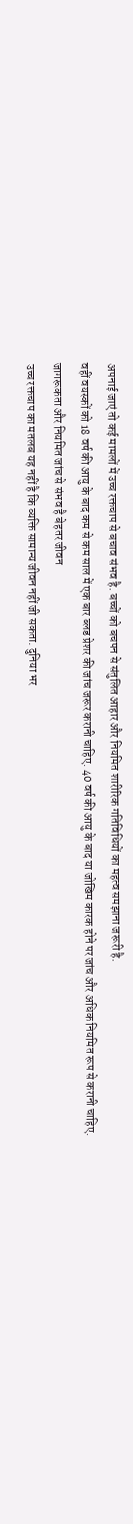अपनाई जाएं तो कई मामलों में उच्च रक्तचाप से बचाव संभव है. बच्चों को बचपन से संतुलित आहार और नियमित शारीरिक गतिविधियों का महत्व समझाना जरूरी है.
वहीं वयस्कों को 18 वर्ष की आयु के बाद कम से कम साल में एक बार ब्लड प्रेशर की जांच जरूर करानी चाहिए. 40 वर्ष की आयु के बाद या जोखिम कारक होने पर जांच और अधिक नियमित रूप से करानी चाहिए.
जागरूकता और नियमित जांच से संभव है बेहतर जीवन
उच्च रक्तचाप का मतलब यह नहीं है कि व्यक्ति सामान्य जीवन नहीं जी सकता. दुनिया भर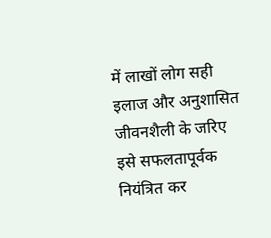में लाखों लोग सही इलाज और अनुशासित जीवनशैली के जरिए इसे सफलतापूर्वक नियंत्रित कर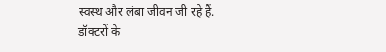स्वस्थ और लंबा जीवन जी रहे हैं.
डॉक्टरों के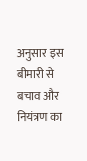अनुसार इस बीमारी से बचाव और नियंत्रण का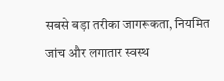सबसे बड़ा तरीका जागरूकता, नियमित जांच और लगातार स्वस्थ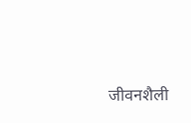जीवनशैली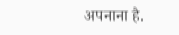अपनाना है.